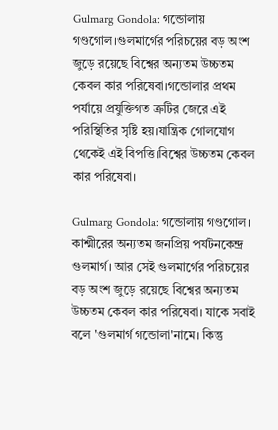Gulmarg Gondola: গন্ডোলায় গণ্ডগোল।গুলমার্গের পরিচয়ের বড় অংশ জুড়ে রয়েছে বিশ্বের অন্যতম উচ্চতম কেবল কার পরিষেবা।গন্ডোলার প্রথম পর্যায়ে প্রযুক্তিগত ত্রুটির জেরে এই পরিস্থিতির সৃষ্টি হয়।যান্ত্রিক গোলযোগ থেকেই এই বিপত্তি।বিশ্বের উচ্চতম কেবল কার পরিষেবা।

Gulmarg Gondola: গন্ডোলায় গণ্ডগোল। কাশ্মীরের অন্যতম জনপ্রিয় পর্যটনকেন্দ্র গুলমার্গ। আর সেই গুলমার্গের পরিচয়ের বড় অংশ জুড়ে রয়েছে বিশ্বের অন্যতম উচ্চতম কেবল কার পরিষেবা। যাকে সবাই বলে 'গুলমার্গ গন্ডোলা'নামে। কিন্তু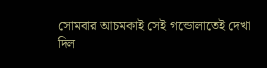সোমবার আচমকাই সেই গন্ডোলাতেই দেখা দিল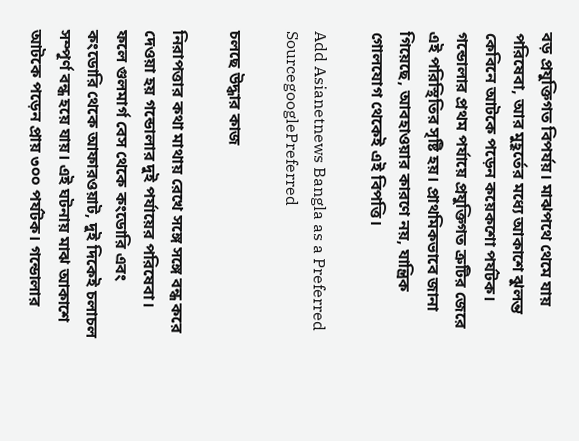বড় প্রযুক্তিগত বিপর্যয়। মাঝপথে থেমে যায় পরিষেবা, আর মুহূর্তের মধ্যে আকাশে ঝুলন্ত কেবিনে আটকে পড়েন কয়েকশো পর্যটক। গন্ডোলার প্রথম পর্যায়ে প্রযুক্তিগত ত্রুটির জেরে এই পরিস্থিতির সৃষ্টি হয়। প্রাথমিকভাবে জানা গিয়েছে, আবহাওয়ার কারণে নয়, যান্ত্রিক গোলযোগ থেকেই এই বিপত্তি।

Add Asianetnews Bangla as a Preferred SourcegooglePreferred

চলছে উদ্ধার কাজ

নিরাপত্তার কথা মাথায় রেখে সঙ্গে সঙ্গে বন্ধ করে দেওয়া হয় গন্ডোলার দুই পর্যায়ের পরিষেবা। ফলে গুলমার্গ বেস থেকে কংডোরি এবং কংডোরি থেকে আফারওয়াট, দুই দিকেই চলাচল সম্পূর্ণ বন্ধ হয়ে যায়। এই ঘটনায় মাঝ আকাশে আটকে পড়েন প্রায় ৩০০ পর্যটক। গন্ডোলার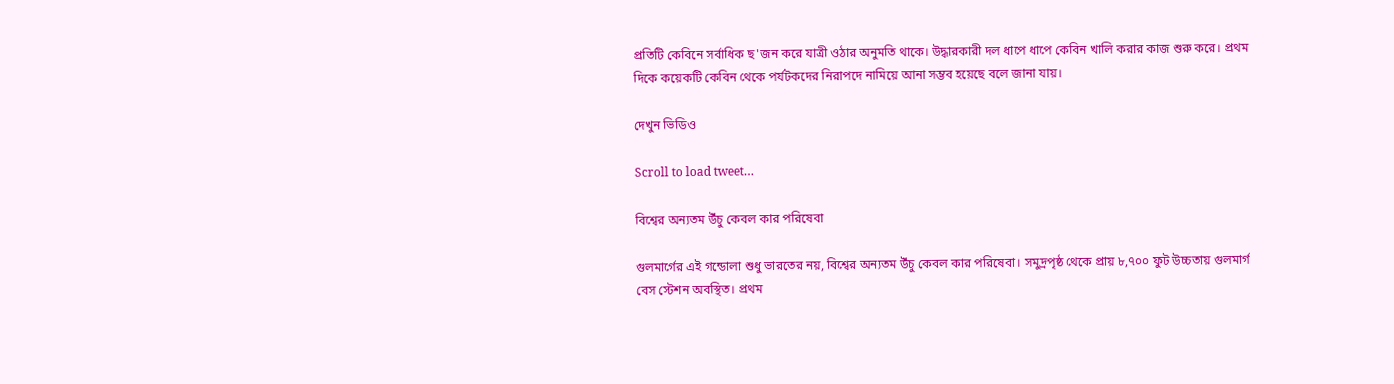প্রতিটি কেবিনে সর্বাধিক ছ'জন করে যাত্রী ওঠার অনুমতি থাকে। উদ্ধারকারী দল ধাপে ধাপে কেবিন খালি করার কাজ শুরু করে। প্রথম দিকে কয়েকটি কেবিন থেকে পর্যটকদের নিরাপদে নামিয়ে আনা সম্ভব হয়েছে বলে জানা যায়।

দেখুন ভিডিও

Scroll to load tweet…

বিশ্বের অন্যতম উঁচু কেবল কার পরিষেবা

গুলমার্গের এই গন্ডোলা শুধু ভারতের নয়, বিশ্বের অন্যতম উঁচু কেবল কার পরিষেবা। সমুদ্রপৃষ্ঠ থেকে প্রায় ৮,৭০০ ফুট উচ্চতায় গুলমার্গ বেস স্টেশন অবস্থিত। প্রথম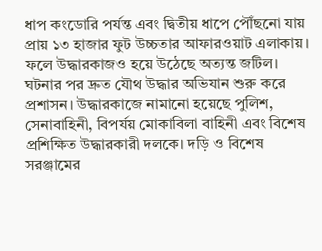ধাপ কংডোরি পর্যন্ত এবং দ্বিতীয় ধাপে পৌঁছনো যায় প্রায় ১৩ হাজার ফুট উচ্চতার আফারওয়াট এলাকায়। ফলে উদ্ধারকাজও হয়ে উঠেছে অত্যন্ত জটিল। ঘটনার পর দ্রুত যৌথ উদ্ধার অভিযান শুরু করে প্রশাসন। উদ্ধারকাজে নামানো হয়েছে পুলিশ, সেনাবাহিনী, বিপর্যয় মোকাবিলা বাহিনী এবং বিশেষ প্রশিক্ষিত উদ্ধারকারী দলকে। দড়ি ও বিশেষ সরঞ্জামের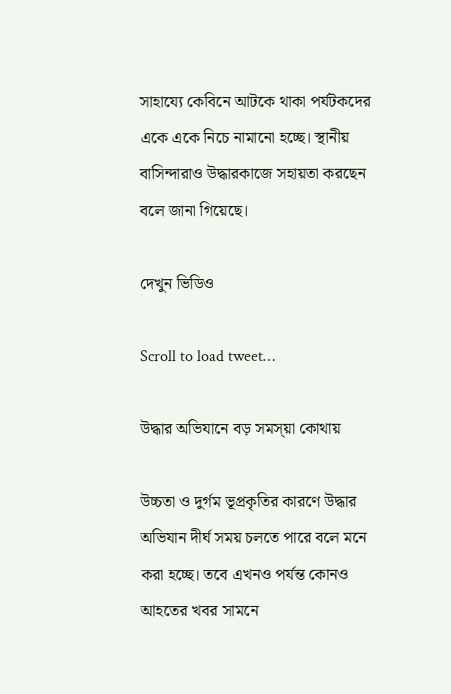সাহায্যে কেবিনে আটকে থাকা পর্যটকদের একে একে নিচে নামানো হচ্ছে। স্থানীয় বাসিন্দারাও উদ্ধারকাজে সহায়তা করছেন বলে জানা গিয়েছে।

দেখুন ভিডিও

Scroll to load tweet…

উদ্ধার অভিযানে বড় সমস্য়া কোথায়

উচ্চতা ও দুর্গম ভূপ্রকৃতির কারণে উদ্ধার অভিযান দীর্ঘ সময় চলতে পারে বলে মনে করা হচ্ছে। তবে এখনও পর্যন্ত কোনও আহতের খবর সামনে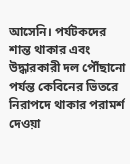আসেনি। পর্যটকদের শান্ত থাকার এবং উদ্ধারকারী দল পৌঁছানো পর্যন্ত কেবিনের ভিতরে নিরাপদে থাকার পরামর্শ দেওয়া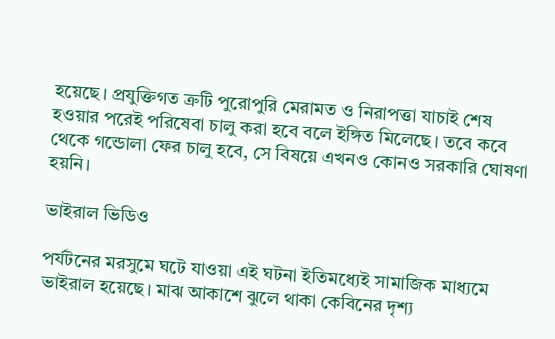হয়েছে। প্রযুক্তিগত ত্রুটি পুরোপুরি মেরামত ও নিরাপত্তা যাচাই শেষ হওয়ার পরেই পরিষেবা চালু করা হবে বলে ইঙ্গিত মিলেছে। তবে কবে থেকে গন্ডোলা ফের চালু হবে, সে বিষয়ে এখনও কোনও সরকারি ঘোষণা হয়নি।

ভাইরাল ভিডিও

পর্যটনের মরসুমে ঘটে যাওয়া এই ঘটনা ইতিমধ্যেই সামাজিক মাধ্যমে ভাইরাল হয়েছে। মাঝ আকাশে ঝুলে থাকা কেবিনের দৃশ্য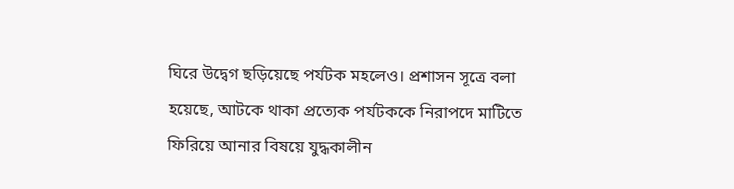ঘিরে উদ্বেগ ছড়িয়েছে পর্যটক মহলেও। প্রশাসন সূত্রে বলা হয়েছে, আটকে থাকা প্রত্যেক পর্যটককে নিরাপদে মাটিতে ফিরিয়ে আনার বিষয়ে যুদ্ধকালীন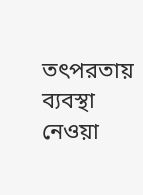তৎপরতায় ব্যবস্থা নেওয়া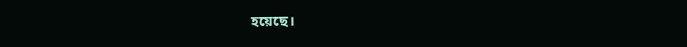হয়েছে।